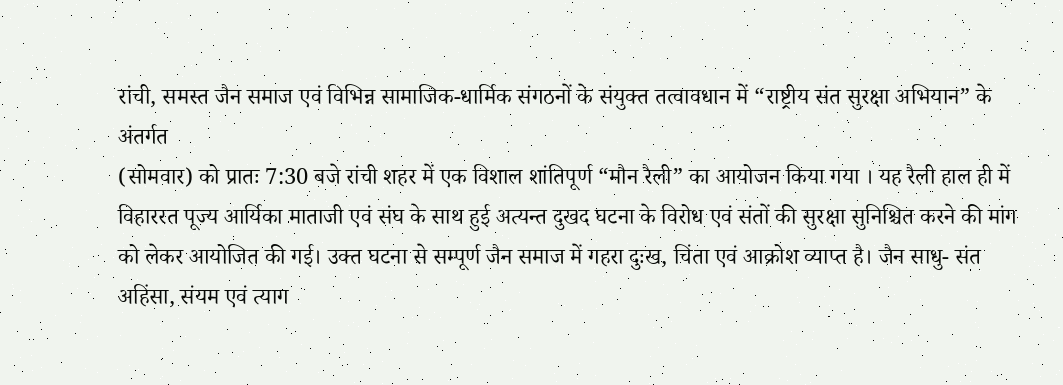रांची, समस्त जैन समाज एवं विभिन्न सामाजिक-धार्मिक संगठनों के संयुक्त तत्वावधान में “राष्ट्रीय संत सुरक्षा अभियान” के अंतर्गत
(सोमवार) को प्रातः 7:30 बजे रांची शहर में एक विशाल शांतिपूर्ण “मौन रैली” का आयोजन किया गया । यह रैली हाल ही में विहाररत पूज्य आर्यिका माताजी एवं संघ के साथ हुई अत्यन्त दुखद घटना के विरोध एवं संतों की सुरक्षा सुनिश्चित करने की मांग को लेकर आयोजित की गई। उक्त घटना से सम्पूर्ण जैन समाज में गहरा दुःख, चिंता एवं आक्रोश व्याप्त है। जैन साधु- संत अहिंसा, संयम एवं त्याग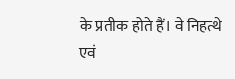के प्रतीक होते हैं। वे निहत्थे एवं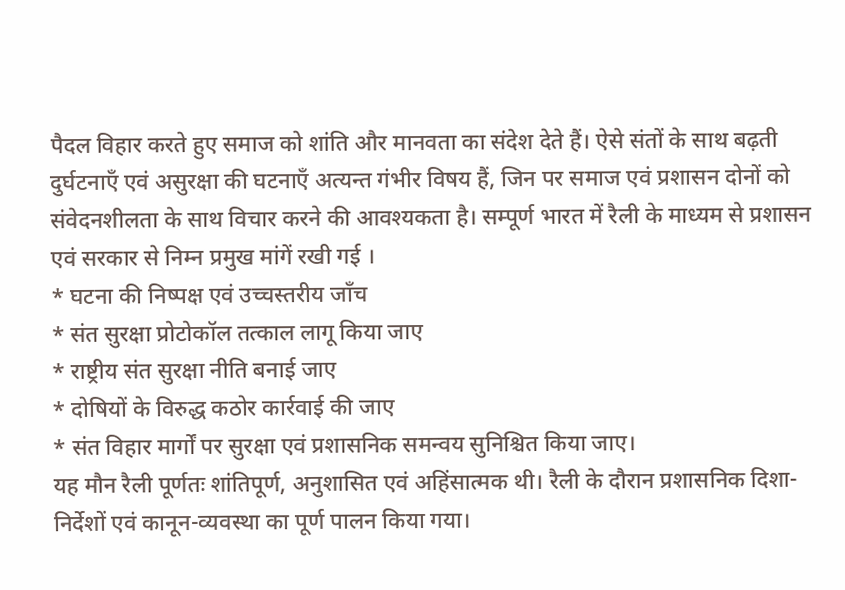पैदल विहार करते हुए समाज को शांति और मानवता का संदेश देते हैं। ऐसे संतों के साथ बढ़ती दुर्घटनाएँ एवं असुरक्षा की घटनाएँ अत्यन्त गंभीर विषय हैं, जिन पर समाज एवं प्रशासन दोनों को संवेदनशीलता के साथ विचार करने की आवश्यकता है। सम्पूर्ण भारत में रैली के माध्यम से प्रशासन एवं सरकार से निम्न प्रमुख मांगें रखी गई ।
* घटना की निष्पक्ष एवं उच्चस्तरीय जाँच
* संत सुरक्षा प्रोटोकॉल तत्काल लागू किया जाए
* राष्ट्रीय संत सुरक्षा नीति बनाई जाए
* दोषियों के विरुद्ध कठोर कार्रवाई की जाए
* संत विहार मार्गों पर सुरक्षा एवं प्रशासनिक समन्वय सुनिश्चित किया जाए।
यह मौन रैली पूर्णतः शांतिपूर्ण, अनुशासित एवं अहिंसात्मक थी। रैली के दौरान प्रशासनिक दिशा- निर्देशों एवं कानून-व्यवस्था का पूर्ण पालन किया गया।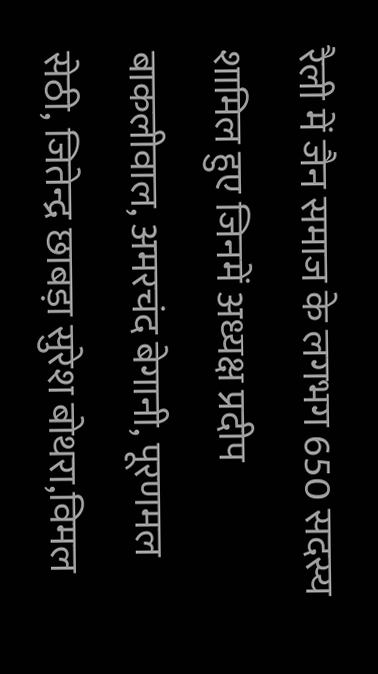रैली में जैन समाज के लगभग 650 सदस्य शामिल हुए जिनमें अध्यक्ष प्रदीप बाकलीवाल, अमरचंद बेगानी, पूरणमल सेठी, जितेन्द्र छाबड़ा सुरेश बोथरा,विमल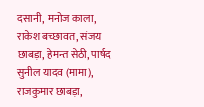दसानी, मनोज काला, राकेश बच्छावत, संजय छाबड़ा, हेमन्त सेठी, पार्षद सुनील यादव (मामा), राजकुमार छाबड़ा,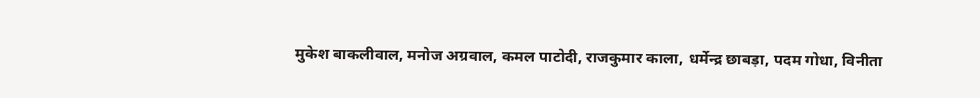मुकेश बाकलीवाल, मनोज अग्रवाल, कमल पाटोदी, राजकुमार काला, धर्मेन्द्र छाबड़ा, पदम गोधा, विनीता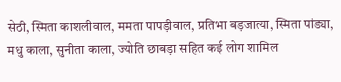सेठी, स्मिता काशलीवाल, ममता पापड़ीवाल, प्रतिभा बड़जात्या, स्मिता पांड्या, मधु काला, सुनीता काला, ज्योति छाबड़ा सहित कई लोग शामिल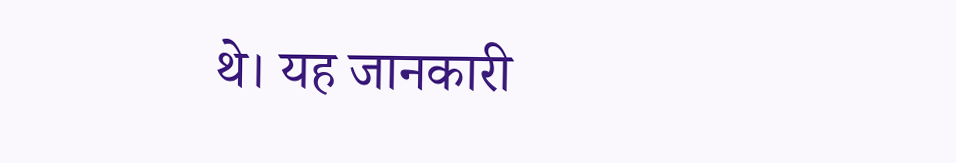थे। यह जानकारी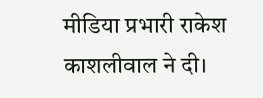मीडिया प्रभारी राकेश काशलीवाल ने दी।